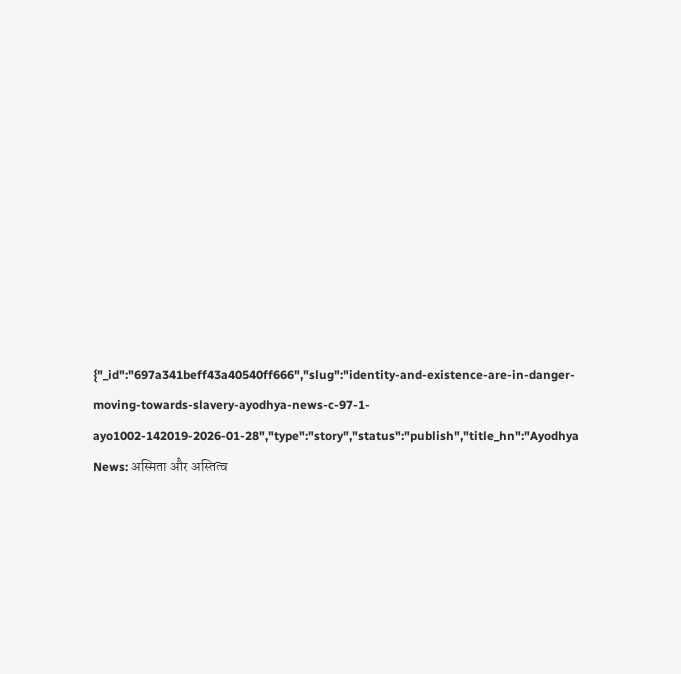{"_id":"697a341beff43a40540ff666","slug":"identity-and-existence-are-in-danger-moving-towards-slavery-ayodhya-news-c-97-1-ayo1002-142019-2026-01-28","type":"story","status":"publish","title_hn":"Ayodhya News: अस्मिता और अस्तित्व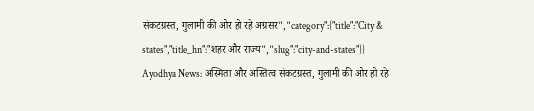संकटग्रस्त, गुलामी की ओर हो रहे अग्रसर","category":{"title":"City & states","title_hn":"शहर और राज्य","slug":"city-and-states"}}
Ayodhya News: अस्मिता और अस्तित्व संकटग्रस्त, गुलामी की ओर हो रहे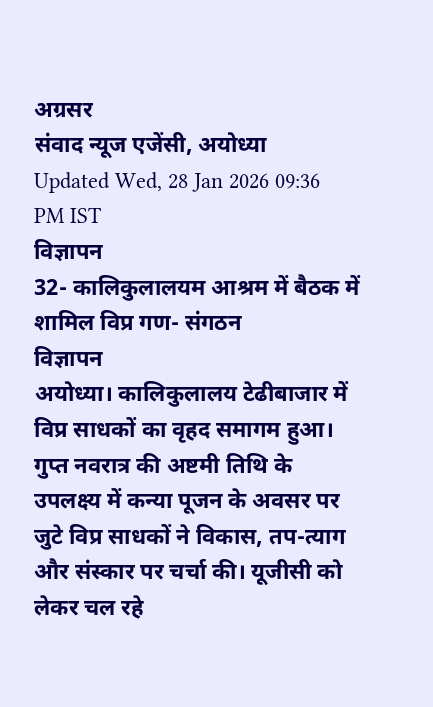अग्रसर
संवाद न्यूज एजेंसी, अयोध्या
Updated Wed, 28 Jan 2026 09:36 PM IST
विज्ञापन
32- कालिकुलालयम आश्रम में बैठक में शामिल विप्र गण- संगठन
विज्ञापन
अयोध्या। कालिकुलालय टेढीबाजार में विप्र साधकों का वृहद समागम हुआ। गुप्त नवरात्र की अष्टमी तिथि के उपलक्ष्य में कन्या पूजन के अवसर पर जुटे विप्र साधकों ने विकास, तप-त्याग और संस्कार पर चर्चा की। यूजीसी को लेकर चल रहे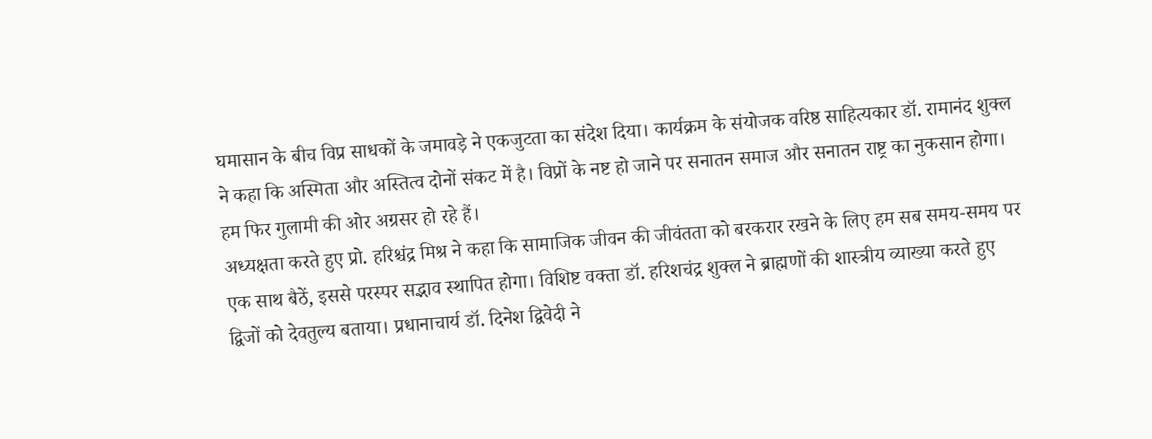घमासान के बीच विप्र साधकों के जमावड़े ने एकजुटता का संदेश दिया। कार्यक्रम के संयोजक वरिष्ठ साहित्यकार डॉ. रामानंद शुक्ल ने कहा कि अस्मिता और अस्तित्व दोनों संकट में है। विप्रों के नष्ट हो जाने पर सनातन समाज और सनातन राष्ट्र का नुकसान होगा। हम फिर गुलामी की ओर अग्रसर हो रहे हैं।
अध्यक्षता करते हुए प्रो. हरिश्चंद्र मिश्र ने कहा कि सामाजिक जीवन की जीवंतता को बरकरार रखने के लिए हम सब समय-समय पर एक साथ बैठें, इससे परस्पर सद्भाव स्थापित होगा। विशिष्ट वक्ता डॉ. हरिशचंद्र शुक्ल ने ब्राह्मणों की शास्त्रीय व्याख्या करते हुए द्विजों को देवतुल्य बताया। प्रधानाचार्य डॉ. दिनेश द्विवेदी ने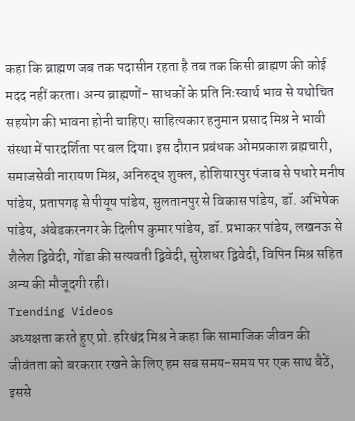कहा कि ब्राह्मण जब तक पदासीन रहता है तब तक किसी ब्राह्मण की कोई मदद नहीं करता। अन्य ब्राह्मणों- साधकों के प्रति निःस्वार्थ भाव से यथोचित सहयोग की भावना होनी चाहिए। साहित्यकार हनुमान प्रसाद मिश्र ने भावी संस्था में पारदर्शिता पर बल दिया। इस दौरान प्रबंधक ओमप्रकाश ब्रह्मचारी, समाजसेवी नारायण मिश्र, अनिरुद्ध शुक्ल, होशियारपुर पंजाब से पधारे मनीष पांडेय, प्रतापगढ़ से पीयूष पांडेय, सुलतानपुर से विकास पांडेय, डॉ. अभिषेक पांडेय, अंबेडकरनगर के दिलीप कुमार पांडेय, डॉ. प्रभाकर पांडेय, लखनऊ से शैलेश द्विवेदी, गोंडा की सत्यवती द्विवेदी, सुरेशधर द्विवेदी, विपिन मिश्र सहित अन्य की मौजूदगी रही।
Trending Videos
अध्यक्षता करते हुए प्रो. हरिश्चंद्र मिश्र ने कहा कि सामाजिक जीवन की जीवंतता को बरकरार रखने के लिए हम सब समय-समय पर एक साथ बैठें, इससे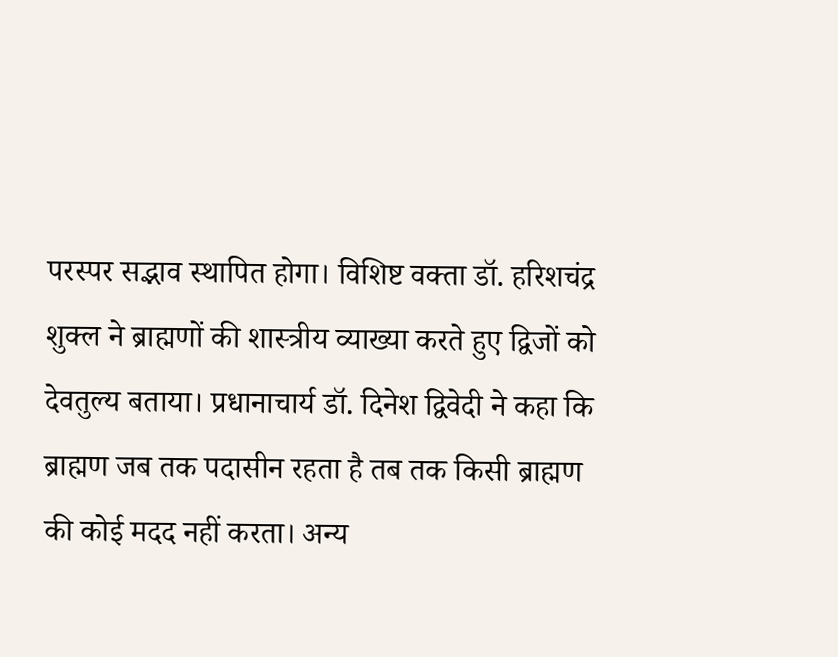परस्पर सद्भाव स्थापित होगा। विशिष्ट वक्ता डॉ. हरिशचंद्र शुक्ल ने ब्राह्मणों की शास्त्रीय व्याख्या करते हुए द्विजों को देवतुल्य बताया। प्रधानाचार्य डॉ. दिनेश द्विवेदी ने कहा कि ब्राह्मण जब तक पदासीन रहता है तब तक किसी ब्राह्मण की कोई मदद नहीं करता। अन्य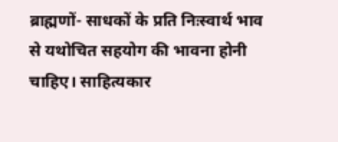ब्राह्मणों- साधकों के प्रति निःस्वार्थ भाव से यथोचित सहयोग की भावना होनी चाहिए। साहित्यकार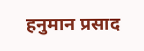हनुमान प्रसाद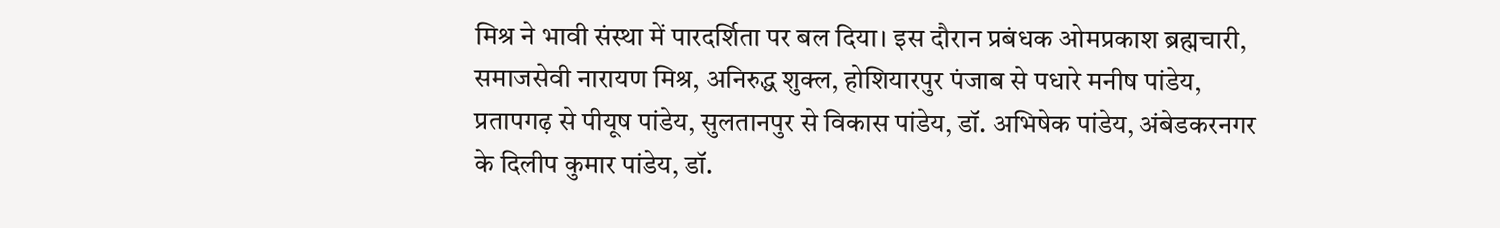मिश्र ने भावी संस्था में पारदर्शिता पर बल दिया। इस दौरान प्रबंधक ओमप्रकाश ब्रह्मचारी, समाजसेवी नारायण मिश्र, अनिरुद्ध शुक्ल, होशियारपुर पंजाब से पधारे मनीष पांडेय, प्रतापगढ़ से पीयूष पांडेय, सुलतानपुर से विकास पांडेय, डॉ. अभिषेक पांडेय, अंबेडकरनगर के दिलीप कुमार पांडेय, डॉ.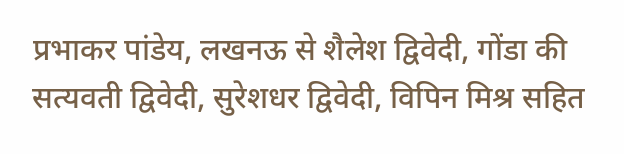प्रभाकर पांडेय, लखनऊ से शैलेश द्विवेदी, गोंडा की सत्यवती द्विवेदी, सुरेशधर द्विवेदी, विपिन मिश्र सहित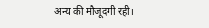अन्य की मौजूदगी रही।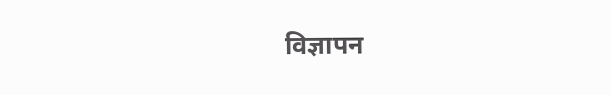विज्ञापन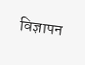विज्ञापन